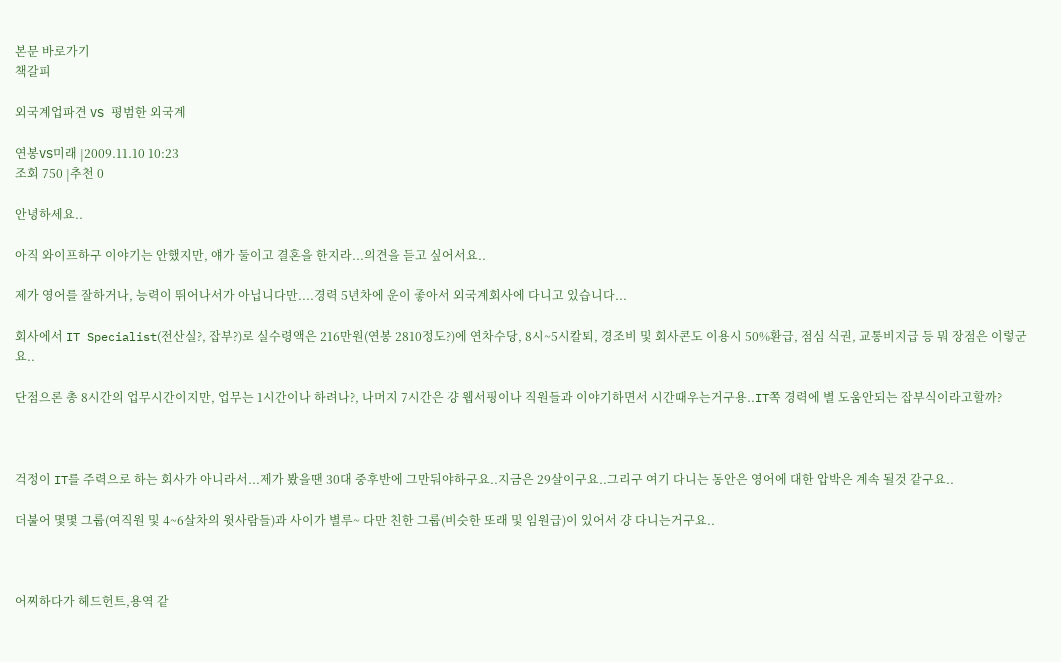본문 바로가기
책갈피

외국계업파견 VS 평범한 외국계

연봉VS미래 |2009.11.10 10:23
조회 750 |추천 0

안녕하세요..

아직 와이프하구 이야기는 안했지만, 얘가 둘이고 결혼을 한지라...의견을 듣고 싶어서요..

제가 영어를 잘하거나, 능력이 뛰어나서가 아닙니다만....경력 5년차에 운이 좋아서 외국계회사에 다니고 있습니다...

회사에서 IT Specialist(전산실?, 잡부?)로 실수령액은 216만원(연봉 2810정도?)에 연차수당, 8시~5시칼퇴, 경조비 및 회사콘도 이용시 50%환급, 점심 식권, 교통비지급 등 뭐 장점은 이렇군요..

단점으론 총 8시간의 업무시간이지만, 업무는 1시간이나 하려나?, 나머지 7시간은 걍 웹서핑이나 직원들과 이야기하면서 시간때우는거구용..IT쪽 경력에 별 도움안되는 잡부식이라고할까?



걱정이 IT를 주력으로 하는 회사가 아니라서...제가 봤을땐 30대 중후반에 그만둬야하구요..지금은 29살이구요..그리구 여기 다니는 동안은 영어에 대한 압박은 계속 될것 같구요..

더불어 몇몇 그룹(여직원 및 4~6살차의 윗사람들)과 사이가 별루~ 다만 친한 그룹(비슷한 또래 및 임원급)이 있어서 걍 다니는거구요..



어찌하다가 헤드헌트,용역 같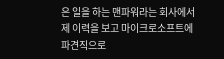은 일을 하는 맨파워라는 회사에서 제 이력을 보고 마이크로소프트에 파견직으로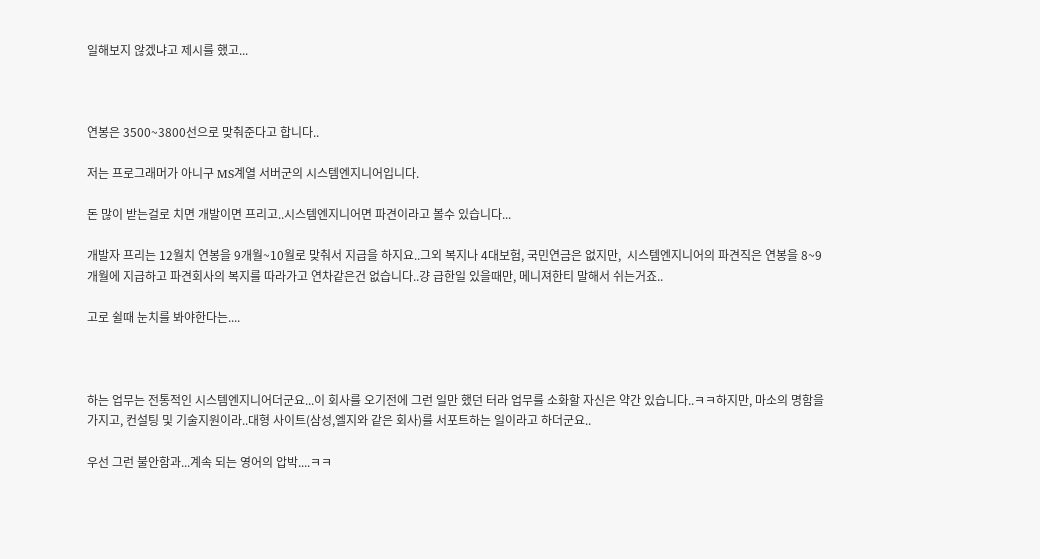일해보지 않겠냐고 제시를 했고...



연봉은 3500~3800선으로 맞춰준다고 합니다..

저는 프로그래머가 아니구 MS계열 서버군의 시스템엔지니어입니다.

돈 많이 받는걸로 치면 개발이면 프리고..시스템엔지니어면 파견이라고 볼수 있습니다...

개발자 프리는 12월치 연봉을 9개월~10월로 맞춰서 지급을 하지요..그외 복지나 4대보험, 국민연금은 없지만,  시스템엔지니어의 파견직은 연봉을 8~9개월에 지급하고 파견회사의 복지를 따라가고 연차같은건 없습니다..걍 급한일 있을때만, 메니져한티 말해서 쉬는거죠..

고로 쉴때 눈치를 봐야한다는....



하는 업무는 전통적인 시스템엔지니어더군요...이 회사를 오기전에 그런 일만 했던 터라 업무를 소화할 자신은 약간 있습니다..ㅋㅋ하지만, 마소의 명함을 가지고, 컨설팅 및 기술지원이라..대형 사이트(삼성,엘지와 같은 회사)를 서포트하는 일이라고 하더군요..

우선 그런 불안함과...계속 되는 영어의 압박....ㅋㅋ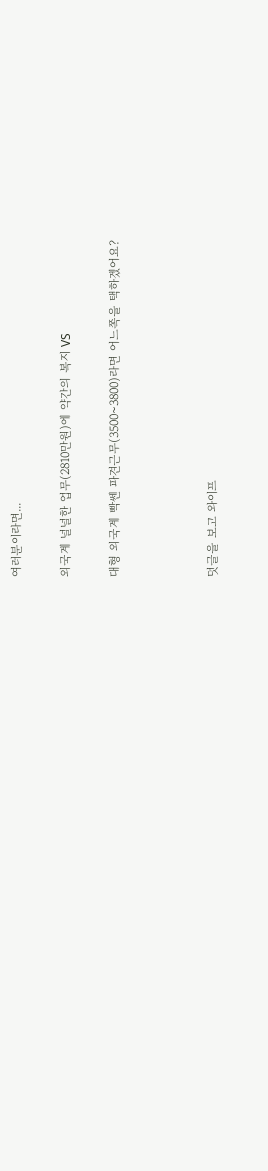여러분이라면...

외국계 널널한 업무(2810만원)에 약간의 복지 VS

대형 외국계 빡쎈 파견근무(3500~3800)라면 어느쪽을 택하겠어요?



덧글을 보고 와이프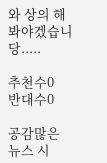와 상의 해봐야겠습니당.....

추천수0
반대수0

공감많은 뉴스 시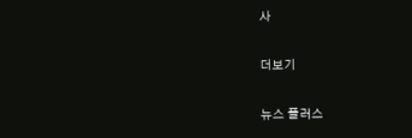사

더보기

뉴스 플러스